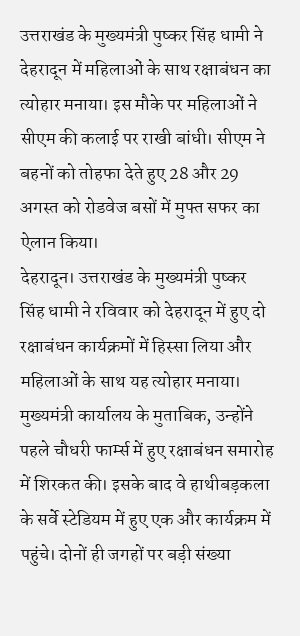उत्तराखंड के मुख्यमंत्री पुष्कर सिंह धामी ने देहरादून में महिलाओं के साथ रक्षाबंधन का त्योहार मनाया। इस मौके पर महिलाओं ने सीएम की कलाई पर राखी बांधी। सीएम ने बहनों को तोहफा देते हुए 28 और 29 अगस्त को रोडवेज बसों में मुफ्त सफर का ऐलान किया।
देहरादून। उत्तराखंड के मुख्यमंत्री पुष्कर सिंह धामी ने रविवार को देहरादून में हुए दो रक्षाबंधन कार्यक्रमों में हिस्सा लिया और महिलाओं के साथ यह त्योहार मनाया। मुख्यमंत्री कार्यालय के मुताबिक, उन्होंने पहले चौधरी फार्म्स में हुए रक्षाबंधन समारोह में शिरकत की। इसके बाद वे हाथीबड़कला के सर्वे स्टेडियम में हुए एक और कार्यक्रम में पहुंचे। दोनों ही जगहों पर बड़ी संख्या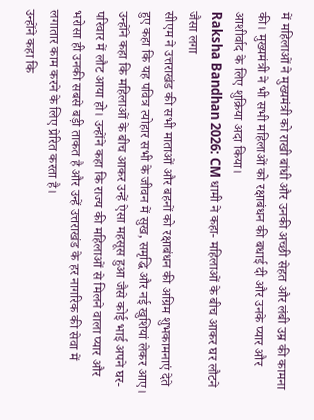में महिलाओं ने मुख्यमंत्री को राखी बांधी और उनकी अच्छी सेहत और लंबी उम्र की कामना की। मुख्यमंत्री ने भी सभी महिलाओं को रक्षाबंधन की बधाई दी और उनके प्यार और आशीर्वाद के लिए शुक्रिया अदा किया।
Raksha Bandhan 2026: CM धामी ने कहा- महिलाओं के बीच आकर घर लौटने जैसा लगा
सीएम ने उत्तराखंड की सभी माताओं और बहनों को रक्षाबंधन की अग्रिम शुभकामनाएं देते हुए कहा कि यह पवित्र त्योहार सभी के जीवन में सुख, समृद्धि और नई खुशियां लेकर आए। उन्होंने कहा कि महिलाओं के बीच आकर उन्हें ऐसा महसूस हुआ जैसे कोई भाई अपने घर-परिवार में लौट आया हो। उन्होंने कहा कि राज्य की महिलाओं से मिलने वाला प्यार और भरोसा ही उनकी सबसे बड़ी ताकत है और उन्हें उत्तराखंड के हर नागरिक की सेवा में लगातार काम करने के लिए प्रेरित करता है।
उन्होंने कहा कि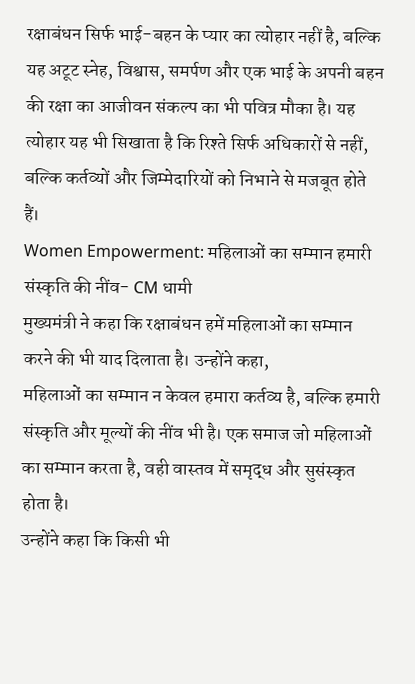रक्षाबंधन सिर्फ भाई-बहन के प्यार का त्योहार नहीं है, बल्कि यह अटूट स्नेह, विश्वास, समर्पण और एक भाई के अपनी बहन की रक्षा का आजीवन संकल्प का भी पवित्र मौका है। यह त्योहार यह भी सिखाता है कि रिश्ते सिर्फ अधिकारों से नहीं, बल्कि कर्तव्यों और जिम्मेदारियों को निभाने से मजबूत होते हैं।
Women Empowerment: महिलाओं का सम्मान हमारी संस्कृति की नींव- CM धामी
मुख्यमंत्री ने कहा कि रक्षाबंधन हमें महिलाओं का सम्मान करने की भी याद दिलाता है। उन्होंने कहा,
महिलाओं का सम्मान न केवल हमारा कर्तव्य है, बल्कि हमारी संस्कृति और मूल्यों की नींव भी है। एक समाज जो महिलाओं का सम्मान करता है, वही वास्तव में समृद्ध और सुसंस्कृत होता है।
उन्होंने कहा कि किसी भी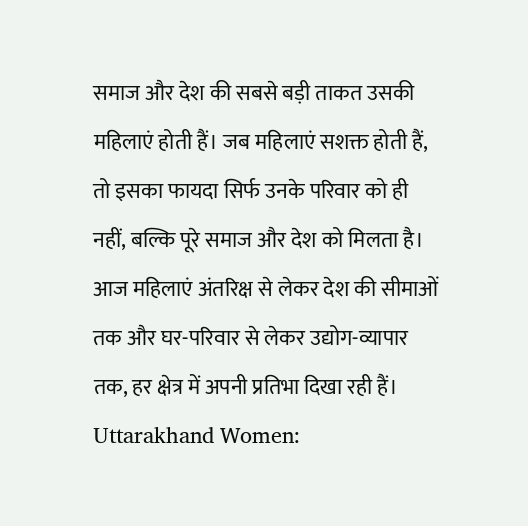समाज और देश की सबसे बड़ी ताकत उसकी महिलाएं होती हैं। जब महिलाएं सशक्त होती हैं, तो इसका फायदा सिर्फ उनके परिवार को ही नहीं, बल्कि पूरे समाज और देश को मिलता है। आज महिलाएं अंतरिक्ष से लेकर देश की सीमाओं तक और घर-परिवार से लेकर उद्योग-व्यापार तक, हर क्षेत्र में अपनी प्रतिभा दिखा रही हैं।
Uttarakhand Women: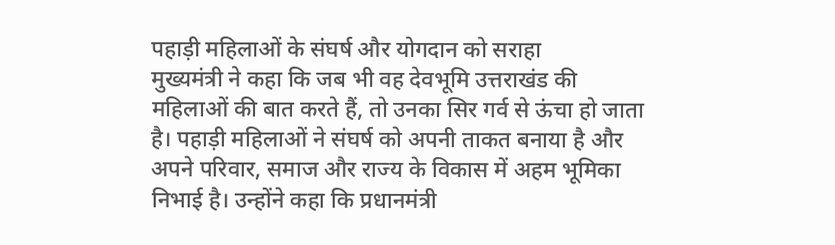पहाड़ी महिलाओं के संघर्ष और योगदान को सराहा
मुख्यमंत्री ने कहा कि जब भी वह देवभूमि उत्तराखंड की महिलाओं की बात करते हैं, तो उनका सिर गर्व से ऊंचा हो जाता है। पहाड़ी महिलाओं ने संघर्ष को अपनी ताकत बनाया है और अपने परिवार, समाज और राज्य के विकास में अहम भूमिका निभाई है। उन्होंने कहा कि प्रधानमंत्री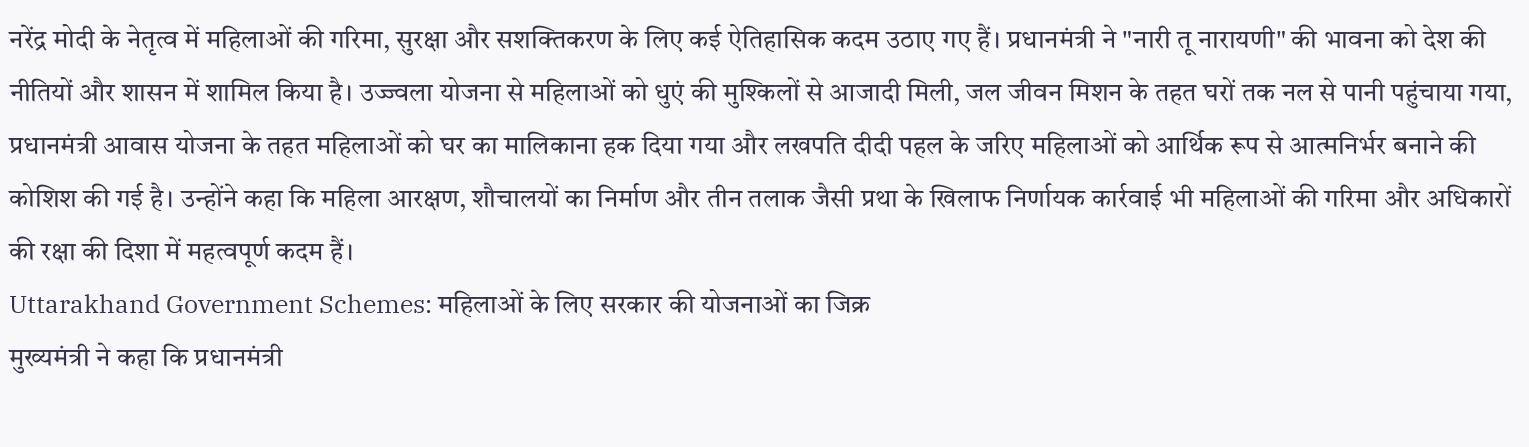नरेंद्र मोदी के नेतृत्व में महिलाओं की गरिमा, सुरक्षा और सशक्तिकरण के लिए कई ऐतिहासिक कदम उठाए गए हैं। प्रधानमंत्री ने "नारी तू नारायणी" की भावना को देश की नीतियों और शासन में शामिल किया है। उज्ज्वला योजना से महिलाओं को धुएं की मुश्किलों से आजादी मिली, जल जीवन मिशन के तहत घरों तक नल से पानी पहुंचाया गया, प्रधानमंत्री आवास योजना के तहत महिलाओं को घर का मालिकाना हक दिया गया और लखपति दीदी पहल के जरिए महिलाओं को आर्थिक रूप से आत्मनिर्भर बनाने की कोशिश की गई है। उन्होंने कहा कि महिला आरक्षण, शौचालयों का निर्माण और तीन तलाक जैसी प्रथा के खिलाफ निर्णायक कार्रवाई भी महिलाओं की गरिमा और अधिकारों की रक्षा की दिशा में महत्वपूर्ण कदम हैं।
Uttarakhand Government Schemes: महिलाओं के लिए सरकार की योजनाओं का जिक्र
मुख्यमंत्री ने कहा कि प्रधानमंत्री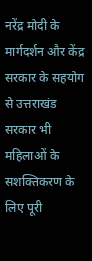नरेंद्र मोदी के मार्गदर्शन और केंद्र सरकार के सहयोग से उत्तराखंड सरकार भी महिलाओं के सशक्तिकरण के लिए पूरी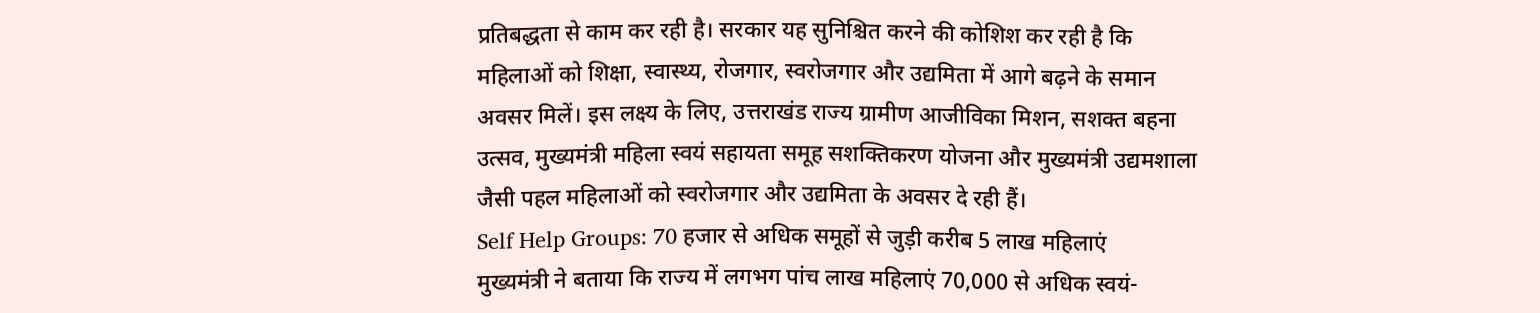प्रतिबद्धता से काम कर रही है। सरकार यह सुनिश्चित करने की कोशिश कर रही है कि महिलाओं को शिक्षा, स्वास्थ्य, रोजगार, स्वरोजगार और उद्यमिता में आगे बढ़ने के समान अवसर मिलें। इस लक्ष्य के लिए, उत्तराखंड राज्य ग्रामीण आजीविका मिशन, सशक्त बहना उत्सव, मुख्यमंत्री महिला स्वयं सहायता समूह सशक्तिकरण योजना और मुख्यमंत्री उद्यमशाला जैसी पहल महिलाओं को स्वरोजगार और उद्यमिता के अवसर दे रही हैं।
Self Help Groups: 70 हजार से अधिक समूहों से जुड़ी करीब 5 लाख महिलाएं
मुख्यमंत्री ने बताया कि राज्य में लगभग पांच लाख महिलाएं 70,000 से अधिक स्वयं-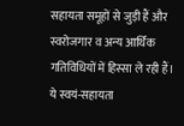सहायता समूहों से जुड़ी हैं और स्वरोजगार व अन्य आर्थिक गतिविधियों में हिस्सा ले रही हैं। ये स्वयं-सहायता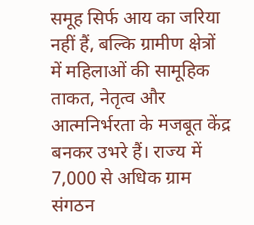समूह सिर्फ आय का जरिया नहीं हैं, बल्कि ग्रामीण क्षेत्रों में महिलाओं की सामूहिक ताकत, नेतृत्व और आत्मनिर्भरता के मजबूत केंद्र बनकर उभरे हैं। राज्य में 7,000 से अधिक ग्राम संगठन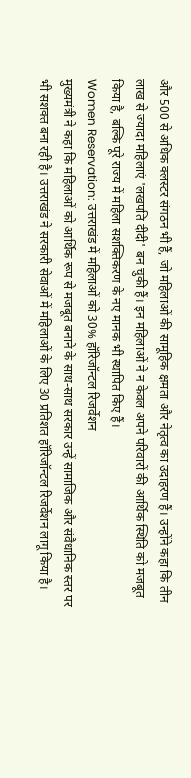और 500 से अधिक क्लस्टर संगठन भी हैं, जो महिलाओं की सामूहिक क्षमता और नेतृत्व का उदाहरण हैं। उन्होंने कहा कि तीन लाख से ज्यादा महिलाएं 'लखपति दीदी' बन चुकी हैं। इन महिलाओं ने न केवल अपने परिवारों की आर्थिक स्थिति को मजबूत किया है, बल्कि पूरे राज्य में महिला सशक्तिकरण के नए मानक भी स्थापित किए हैं।
Women Reservation: उत्तराखंड में महिलाओं को 30% हॉरिजॉन्टल रिजर्वेशन
मुख्यमंत्री ने कहा कि महिलाओं को आर्थिक रूप से मजबूत बनाने के साथ-साथ सरकार उन्हें सामाजिक और संवैधानिक स्तर पर भी सशक्त बना रही है। उत्तराखंड ने सरकारी सेवाओं में महिलाओं के लिए 30 प्रतिशत हॉरिजॉन्टल रिजर्वेशन लागू किया है।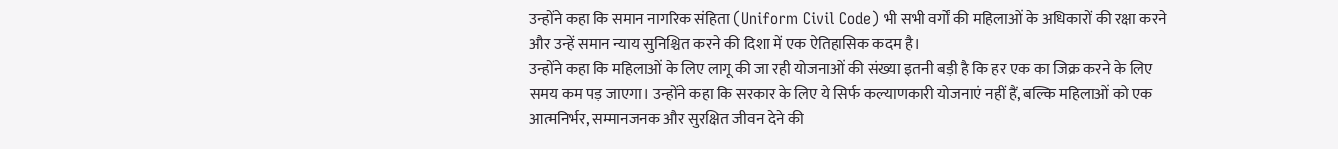उन्होंने कहा कि समान नागरिक संहिता (Uniform Civil Code) भी सभी वर्गों की महिलाओं के अधिकारों की रक्षा करने और उन्हें समान न्याय सुनिश्चित करने की दिशा में एक ऐतिहासिक कदम है।
उन्होंने कहा कि महिलाओं के लिए लागू की जा रही योजनाओं की संख्या इतनी बड़ी है कि हर एक का जिक्र करने के लिए समय कम पड़ जाएगा। उन्होंने कहा कि सरकार के लिए ये सिर्फ कल्याणकारी योजनाएं नहीं हैं, बल्कि महिलाओं को एक आत्मनिर्भर, सम्मानजनक और सुरक्षित जीवन देने की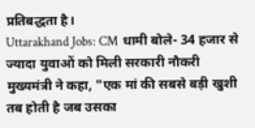प्रतिबद्धता है।
Uttarakhand Jobs: CM धामी बोले- 34 हजार से ज्यादा युवाओं को मिली सरकारी नौकरी
मुख्यमंत्री ने कहा, "एक मां की सबसे बड़ी खुशी तब होती है जब उसका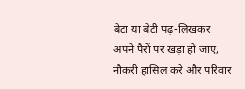बेटा या बेटी पढ़-लिखकर अपने पैरों पर खड़ा हो जाए, नौकरी हासिल करे और परिवार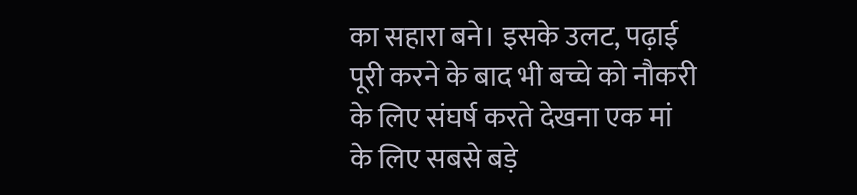का सहारा बने। इसके उलट, पढ़ाई पूरी करने के बाद भी बच्चे को नौकरी के लिए संघर्ष करते देखना एक मां के लिए सबसे बड़े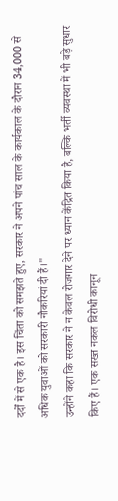दर्दों में से एक है। इस चिंता को समझते हुए, सरकार ने अपने पांच साल के कार्यकाल के दौरान 34,000 से अधिक युवाओं को सरकारी नौकरियां दी हैं।"
उन्होंने कहा कि सरकार ने न केवल रोजगार देने पर ध्यान केंद्रित किया है, बल्कि भर्ती व्यवस्था में भी बड़े सुधार किए हैं। एक सख्त नकल विरोधी कानून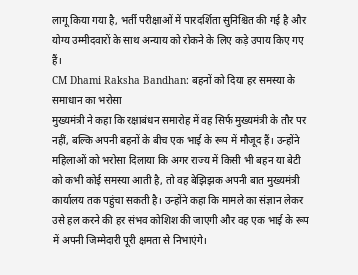लागू किया गया है, भर्ती परीक्षाओं में पारदर्शिता सुनिश्चित की गई है और योग्य उम्मीदवारों के साथ अन्याय को रोकने के लिए कड़े उपाय किए गए हैं।
CM Dhami Raksha Bandhan: बहनों को दिया हर समस्या के समाधान का भरोसा
मुख्यमंत्री ने कहा कि रक्षाबंधन समारोह में वह सिर्फ मुख्यमंत्री के तौर पर नहीं, बल्कि अपनी बहनों के बीच एक भाई के रूप में मौजूद हैं। उन्होंने महिलाओं को भरोसा दिलाया कि अगर राज्य में किसी भी बहन या बेटी को कभी कोई समस्या आती है, तो वह बेझिझक अपनी बात मुख्यमंत्री कार्यालय तक पहुंचा सकती है। उन्होंने कहा कि मामले का संज्ञान लेकर उसे हल करने की हर संभव कोशिश की जाएगी और वह एक भाई के रूप में अपनी जिम्मेदारी पूरी क्षमता से निभाएंगे।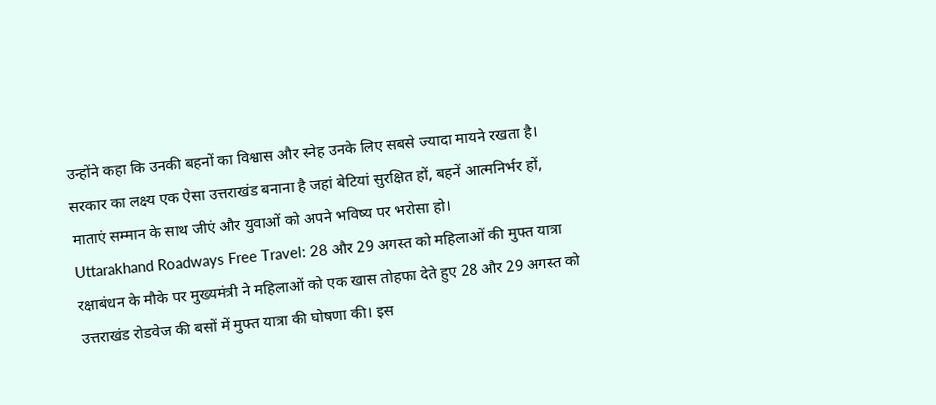उन्होंने कहा कि उनकी बहनों का विश्वास और स्नेह उनके लिए सबसे ज्यादा मायने रखता है। सरकार का लक्ष्य एक ऐसा उत्तराखंड बनाना है जहां बेटियां सुरक्षित हों, बहनें आत्मनिर्भर हों, माताएं सम्मान के साथ जीएं और युवाओं को अपने भविष्य पर भरोसा हो।
Uttarakhand Roadways Free Travel: 28 और 29 अगस्त को महिलाओं की मुफ्त यात्रा
रक्षाबंधन के मौके पर मुख्यमंत्री ने महिलाओं को एक खास तोहफा देते हुए 28 और 29 अगस्त को उत्तराखंड रोडवेज की बसों में मुफ्त यात्रा की घोषणा की। इस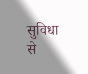सुविधा से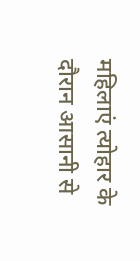महिलाएं त्योहार के दौरान आसानी से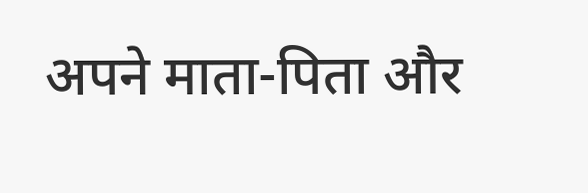अपने माता-पिता और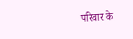परिवार के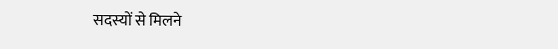सदस्यों से मिलने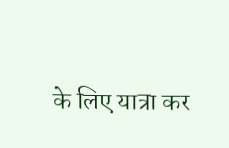के लिए यात्रा कर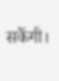सकेंगी।